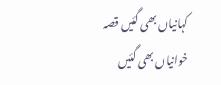کہانیاں بھی گئیں قصہ خوانیاں بھی گئیں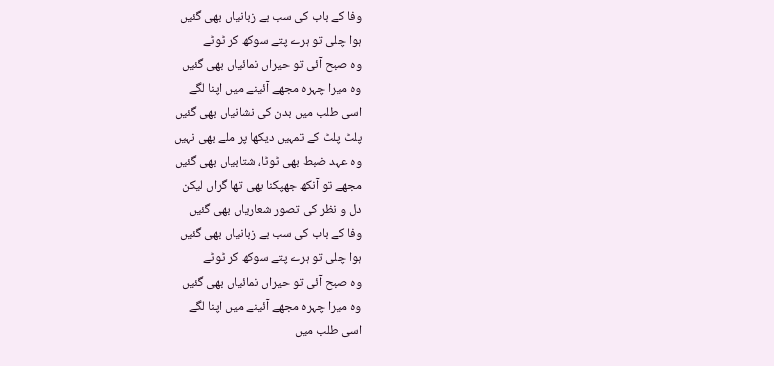وفا کے باب کی سب بے زبانیاں بھی گئیں
ہوا چلی تو ہرے پتے سوکھ کر ٹوٹے
وہ صبح آئی تو حیراں نمائیاں بھی گئیں
وہ میرا چہرہ مجھے آئینے میں اپنا لگے
اسی طلب میں بدن کی نشانیاں بھی گئیں
پلٹ پلٹ کے تمہیں دیکھا پر ملے بھی نہیں
وہ عہد ضبط بھی ٹوٹا، شتابیاں بھی گئیں
مجھے تو آنکھ جھپکنا بھی تھا گراں لیکن
دل و نظر کی تصور شعاریاں بھی گئیں
وفا کے باب کی سب بے زبانیاں بھی گئیں
ہوا چلی تو ہرے پتے سوکھ کر ٹوٹے
وہ صبح آئی تو حیراں نمائیاں بھی گئیں
وہ میرا چہرہ مجھے آئینے میں اپنا لگے
اسی طلب میں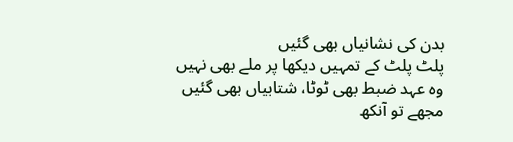بدن کی نشانیاں بھی گئیں
پلٹ پلٹ کے تمہیں دیکھا پر ملے بھی نہیں
وہ عہد ضبط بھی ٹوٹا، شتابیاں بھی گئیں
مجھے تو آنکھ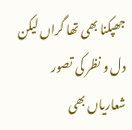جھپکنا بھی تھا گراں لیکن
دل و نظر کی تصور شعاریاں بھی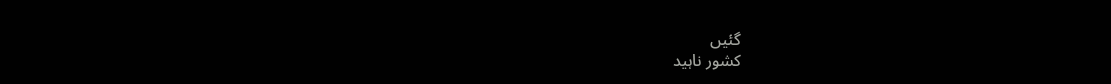گئیں
کشور ناہید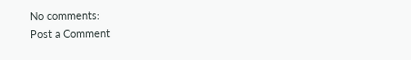No comments:
Post a Comment